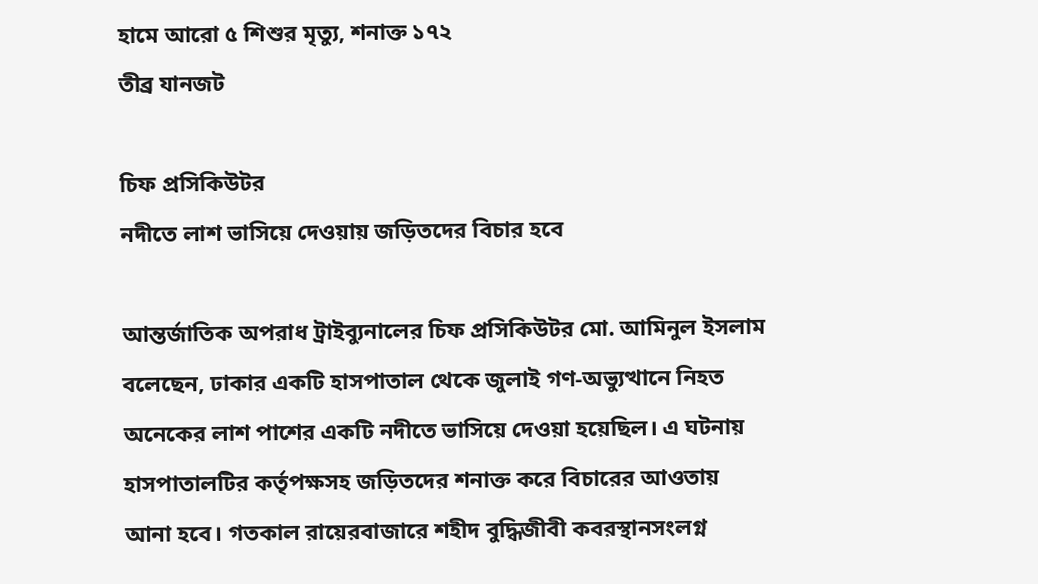হামে আরো ৫ শিশুর মৃত্যু, শনাক্ত ১৭২
তীব্র যানজট

চিফ প্রসিকিউটর
নদীতে লাশ ভাসিয়ে দেওয়ায় জড়িতদের বিচার হবে

আন্তর্জাতিক অপরাধ ট্রাইব্যুনালের চিফ প্রসিকিউটর মো. আমিনুল ইসলাম বলেছেন, ঢাকার একটি হাসপাতাল থেকে জুলাই গণ-অভ্যুত্থানে নিহত অনেকের লাশ পাশের একটি নদীতে ভাসিয়ে দেওয়া হয়েছিল। এ ঘটনায় হাসপাতালটির কর্তৃপক্ষসহ জড়িতদের শনাক্ত করে বিচারের আওতায় আনা হবে। গতকাল রায়েরবাজারে শহীদ বুদ্ধিজীবী কবরস্থানসংলগ্ন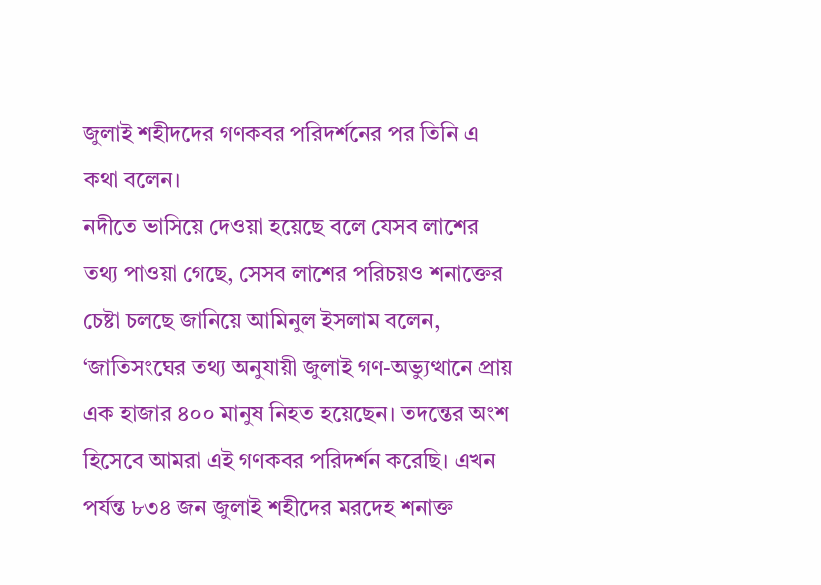জুলাই শহীদদের গণকবর পরিদর্শনের পর তিনি এ কথা বলেন।
নদীতে ভাসিয়ে দেওয়া হয়েছে বলে যেসব লাশের তথ্য পাওয়া গেছে, সেসব লাশের পরিচয়ও শনাক্তের চেষ্টা চলছে জানিয়ে আমিনুল ইসলাম বলেন, ‘জাতিসংঘের তথ্য অনুযায়ী জুলাই গণ-অভ্যুত্থানে প্রায় এক হাজার ৪০০ মানুষ নিহত হয়েছেন। তদন্তের অংশ হিসেবে আমরা এই গণকবর পরিদর্শন করেছি। এখন পর্যন্ত ৮৩৪ জন জুলাই শহীদের মরদেহ শনাক্ত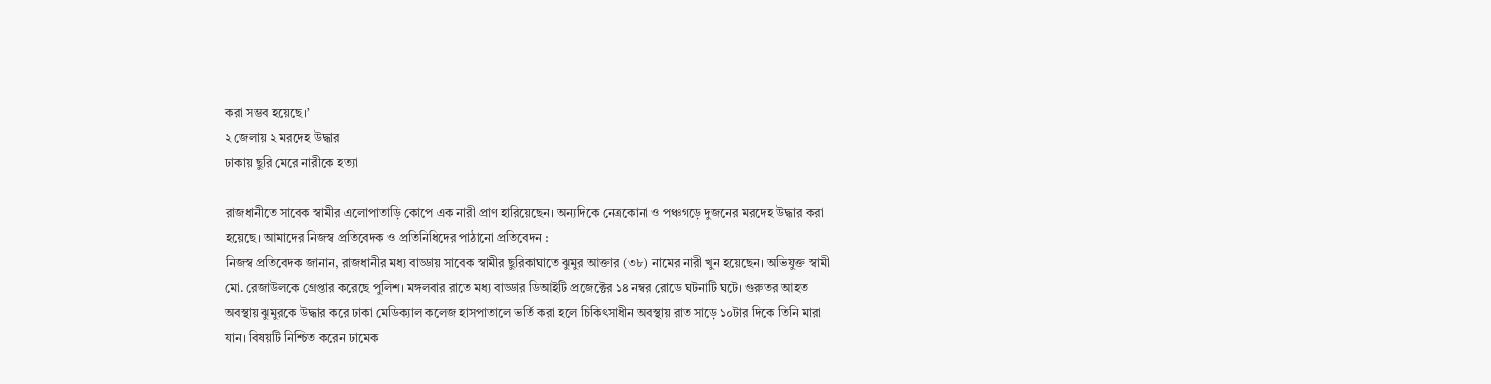করা সম্ভব হয়েছে।’
২ জেলায় ২ মরদেহ উদ্ধার
ঢাকায় ছুরি মেরে নারীকে হত্যা

রাজধানীতে সাবেক স্বামীর এলোপাতাড়ি কোপে এক নারী প্রাণ হারিয়েছেন। অন্যদিকে নেত্রকোনা ও পঞ্চগড়ে দুজনের মরদেহ উদ্ধার করা হয়েছে। আমাদের নিজস্ব প্রতিবেদক ও প্রতিনিধিদের পাঠানো প্রতিবেদন :
নিজস্ব প্রতিবেদক জানান, রাজধানীর মধ্য বাড্ডায় সাবেক স্বামীর ছুরিকাঘাতে ঝুমুর আক্তার (৩৮) নামের নারী খুন হয়েছেন। অভিযুক্ত স্বামী মো. রেজাউলকে গ্রেপ্তার করেছে পুলিশ। মঙ্গলবার রাতে মধ্য বাড্ডার ডিআইটি প্রজেক্টের ১৪ নম্বর রোডে ঘটনাটি ঘটে। গুরুতর আহত অবস্থায় ঝুমুরকে উদ্ধার করে ঢাকা মেডিক্যাল কলেজ হাসপাতালে ভর্তি করা হলে চিকিৎসাধীন অবস্থায় রাত সাড়ে ১০টার দিকে তিনি মারা যান। বিষয়টি নিশ্চিত করেন ঢামেক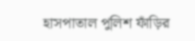হাসপাতাল পুলিশ ফাঁড়ির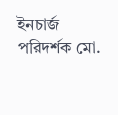ইনচার্জ পরিদর্শক মো.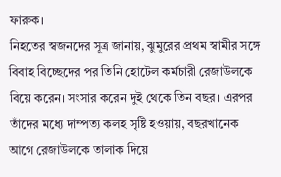ফারুক।
নিহতের স্বজনদের সূত্র জানায়, ঝুমুরের প্রথম স্বামীর সঙ্গে বিবাহ বিচ্ছেদের পর তিনি হোটেল কর্মচারী রেজাউলকে বিয়ে করেন। সংসার করেন দুই থেকে তিন বছর। এরপর তাঁদের মধ্যে দাম্পত্য কলহ সৃষ্টি হওয়ায়, বছরখানেক আগে রেজাউলকে তালাক দিয়ে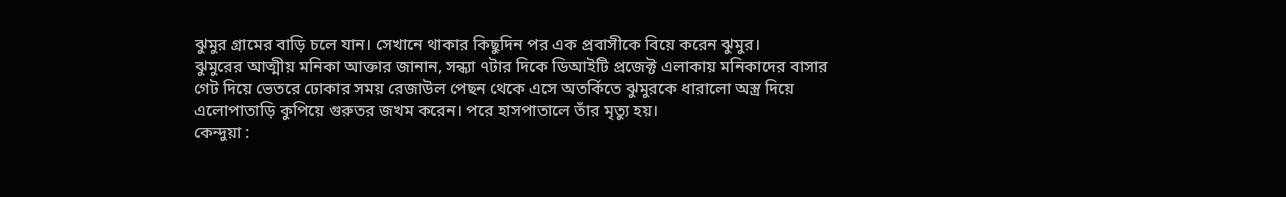ঝুমুর গ্রামের বাড়ি চলে যান। সেখানে থাকার কিছুদিন পর এক প্রবাসীকে বিয়ে করেন ঝুমুর।
ঝুমুরের আত্মীয় মনিকা আক্তার জানান, সন্ধ্যা ৭টার দিকে ডিআইটি প্রজেক্ট এলাকায় মনিকাদের বাসার গেট দিয়ে ভেতরে ঢোকার সময় রেজাউল পেছন থেকে এসে অতর্কিতে ঝুমুরকে ধারালো অস্ত্র দিয়ে এলোপাতাড়ি কুপিয়ে গুরুতর জখম করেন। পরে হাসপাতালে তাঁর মৃত্যু হয়।
কেন্দুয়া :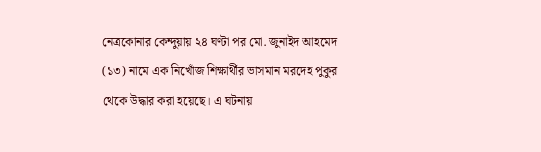নেত্রকোনার কেন্দুয়ায় ২৪ ঘণ্টা পর মো. জুনাইদ আহমেদ (১৩) নামে এক নিখোঁজ শিক্ষার্থীর ভাসমান মরদেহ পুকুর থেকে উদ্ধার করা হয়েছে। এ ঘটনায়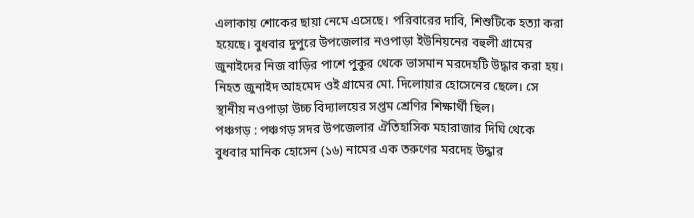এলাকায় শোকের ছায়া নেমে এসেছে। পরিবারের দাবি, শিশুটিকে হত্যা করা হয়েছে। বুধবার দুপুরে উপজেলার নওপাড়া ইউনিয়নের বহুলী গ্রামের জুনাইদের নিজ বাড়ির পাশে পুকুর থেকে ভাসমান মরদেহটি উদ্ধার করা হয়। নিহত জুনাইদ আহমেদ ওই গ্রামের মো. দিলোয়ার হোসেনের ছেলে। সে স্থানীয় নওপাড়া উচ্চ বিদ্যালয়ের সপ্তম শ্রেণির শিক্ষার্থী ছিল।
পঞ্চগড় : পঞ্চগড় সদর উপজেলার ঐতিহাসিক মহারাজার দিঘি থেকে বুধবার মানিক হোসেন (১৬) নামের এক তরুণের মরদেহ উদ্ধার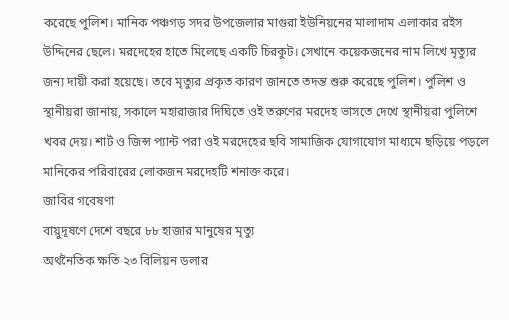করেছে পুলিশ। মানিক পঞ্চগড় সদর উপজেলার মাগুরা ইউনিয়নের মালাদাম এলাকার রইস উদ্দিনের ছেলে। মরদেহের হাতে মিলেছে একটি চিরকুট। সেখানে কয়েকজনের নাম লিখে মৃত্যুর জন্য দায়ী করা হয়েছে। তবে মৃত্যুর প্রকৃত কারণ জানতে তদন্ত শুরু করেছে পুলিশ। পুলিশ ও স্থানীয়রা জানায়, সকালে মহারাজার দিঘিতে ওই তরুণের মরদেহ ভাসতে দেখে স্থানীয়রা পুলিশে খবর দেয়। শার্ট ও জিন্স প্যান্ট পরা ওই মরদেহের ছবি সামাজিক যোগাযোগ মাধ্যমে ছড়িয়ে পড়লে মানিকের পরিবারের লোকজন মরদেহটি শনাক্ত করে।
জাবির গবেষণা
বায়ুদূষণে দেশে বছরে ৮৮ হাজার মানুষের মৃত্যু
অর্থনৈতিক ক্ষতি ২৩ বিলিয়ন ডলার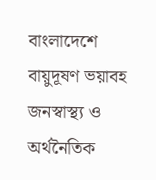বাংলাদেশে বায়ুদূষণ ভয়াবহ জনস্বাস্থ্য ও অর্থনৈতিক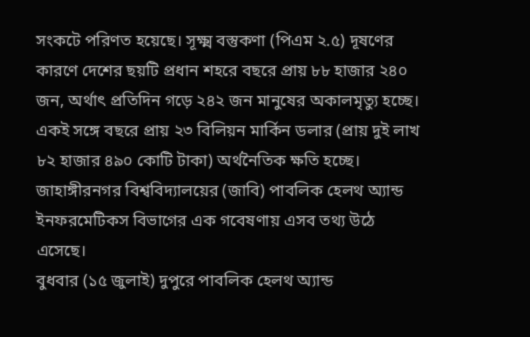সংকটে পরিণত হয়েছে। সূক্ষ্ম বস্তুকণা (পিএম ২.৫) দূষণের কারণে দেশের ছয়টি প্রধান শহরে বছরে প্রায় ৮৮ হাজার ২৪০ জন, অর্থাৎ প্রতিদিন গড়ে ২৪২ জন মানুষের অকালমৃত্যু হচ্ছে। একই সঙ্গে বছরে প্রায় ২৩ বিলিয়ন মার্কিন ডলার (প্রায় দুই লাখ ৮২ হাজার ৪৯০ কোটি টাকা) অর্থনৈতিক ক্ষতি হচ্ছে। জাহাঙ্গীরনগর বিশ্ববিদ্যালয়ের (জাবি) পাবলিক হেলথ অ্যান্ড ইনফরমেটিকস বিভাগের এক গবেষণায় এসব তথ্য উঠে এসেছে।
বুধবার (১৫ জুলাই) দুপুরে পাবলিক হেলথ অ্যান্ড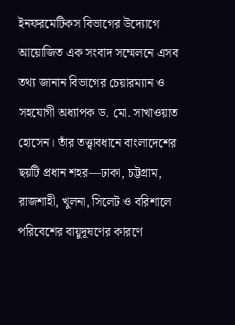ইনফরমেটিকস বিভাগের উদ্যোগে আয়োজিত এক সংবাদ সম্মেলনে এসব তথ্য জানান বিভাগের চেয়ারম্যান ও সহযোগী অধ্যাপক ড. মো. সাখাওয়াত হোসেন। তাঁর তত্ত্বাবধানে বাংলাদেশের ছয়টি প্রধান শহর—ঢাকা, চট্টগ্রাম, রাজশাহী, খুলনা, সিলেট ও বরিশালে পরিবেশের বায়ুদূষণের কারণে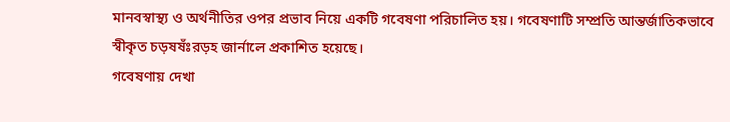মানবস্বাস্থ্য ও অর্থনীতির ওপর প্রভাব নিয়ে একটি গবেষণা পরিচালিত হয়। গবেষণাটি সম্প্রতি আন্তর্জাতিকভাবে স্বীকৃত চড়ষষঁঃরড়হ জার্নালে প্রকাশিত হয়েছে।
গবেষণায় দেখা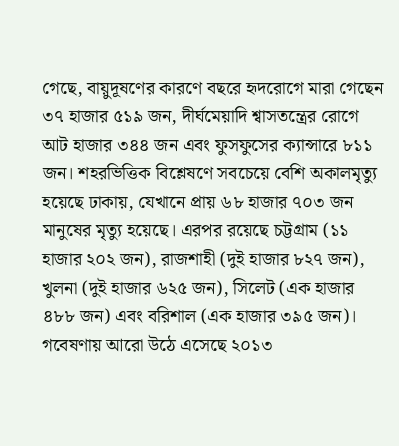গেছে, বায়ুদূষণের কারণে বছরে হৃদরোগে মারা গেছেন ৩৭ হাজার ৫১৯ জন, দীর্ঘমেয়াদি শ্বাসতন্ত্রের রোগে আট হাজার ৩৪৪ জন এবং ফুসফুসের ক্যান্সারে ৮১১ জন। শহরভিত্তিক বিশ্লেষণে সবচেয়ে বেশি অকালমৃত্যু হয়েছে ঢাকায়, যেখানে প্রায় ৬৮ হাজার ৭০৩ জন মানুষের মৃত্যু হয়েছে। এরপর রয়েছে চট্টগ্রাম (১১ হাজার ২০২ জন), রাজশাহী (দুই হাজার ৮২৭ জন), খুলনা (দুই হাজার ৬২৫ জন), সিলেট (এক হাজার ৪৮৮ জন) এবং বরিশাল (এক হাজার ৩৯৫ জন)।
গবেষণায় আরো উঠে এসেছে ২০১৩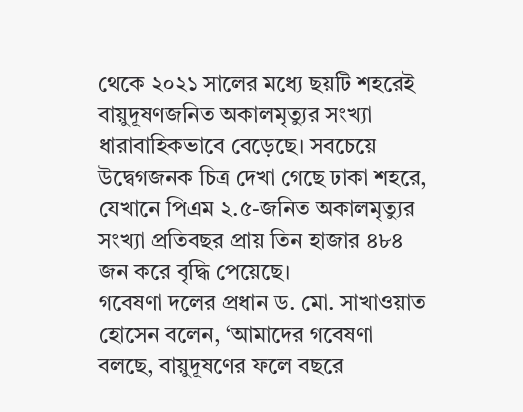থেকে ২০২১ সালের মধ্যে ছয়টি শহরেই বায়ুদূষণজনিত অকালমৃত্যুর সংখ্যা ধারাবাহিকভাবে বেড়েছে। সবচেয়ে উদ্বেগজনক চিত্র দেখা গেছে ঢাকা শহরে, যেখানে পিএম ২.৫-জনিত অকালমৃত্যুর সংখ্যা প্রতিবছর প্রায় তিন হাজার ৪৮৪ জন করে বৃদ্ধি পেয়েছে।
গবেষণা দলের প্রধান ড. মো. সাখাওয়াত হোসেন বলেন, ‘আমাদের গবেষণা বলছে, বায়ুদূষণের ফলে বছরে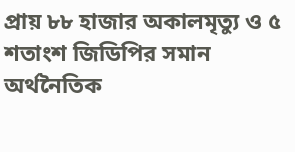প্রায় ৮৮ হাজার অকালমৃত্যু ও ৫ শতাংশ জিডিপির সমান অর্থনৈতিক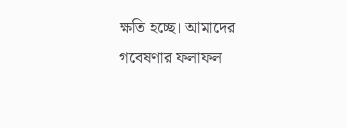ক্ষতি হচ্ছে। আমাদের গবেষণার ফলাফল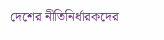দেশের নীতিনির্ধারকদের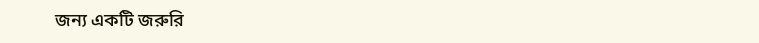জন্য একটি জরুরি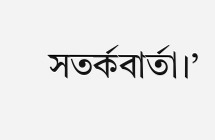সতর্কবার্তা।’